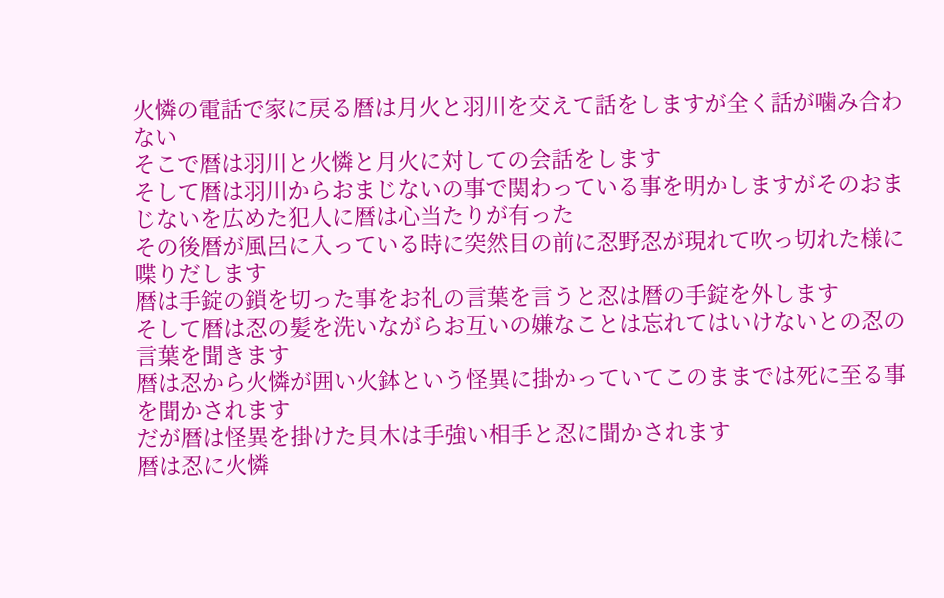火憐の電話で家に戻る暦は月火と羽川を交えて話をしますが全く話が噛み合わない
そこで暦は羽川と火憐と月火に対しての会話をします
そして暦は羽川からおまじないの事で関わっている事を明かしますがそのおまじないを広めた犯人に暦は心当たりが有った
その後暦が風呂に入っている時に突然目の前に忍野忍が現れて吹っ切れた様に喋りだします
暦は手錠の鎖を切った事をお礼の言葉を言うと忍は暦の手錠を外します
そして暦は忍の髪を洗いながらお互いの嫌なことは忘れてはいけないとの忍の言葉を聞きます
暦は忍から火憐が囲い火鉢という怪異に掛かっていてこのままでは死に至る事を聞かされます
だが暦は怪異を掛けた貝木は手強い相手と忍に聞かされます
暦は忍に火憐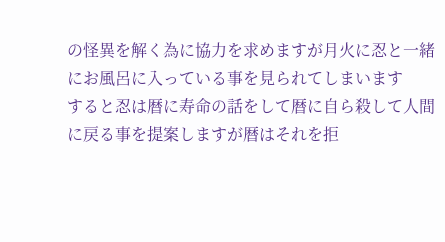の怪異を解く為に協力を求めますが月火に忍と一緒にお風呂に入っている事を見られてしまいます
すると忍は暦に寿命の話をして暦に自ら殺して人間に戻る事を提案しますが暦はそれを拒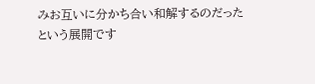みお互いに分かち合い和解するのだった
という展開です